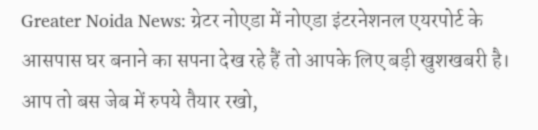Greater Noida News: ग्रेटर नोएडा में नोएडा इंटरनेशनल एयरपोर्ट के आसपास घर बनाने का सपना देख रहे हैं तो आपके लिए बड़ी खुशखबरी है। आप तो बस जेब में रुपये तैयार रखो,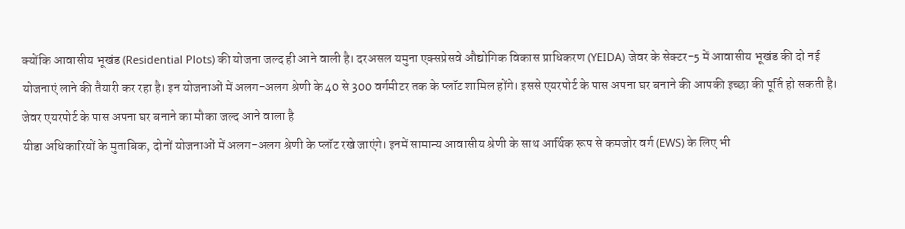क्योंकि आवासीय भूखंड (Residential Plots) की योजना जल्द ही आने वाली है। दरअसल यमुना एक्सप्रेसवे औद्योगिक विकास प्राधिकरण (YEIDA) जेवर के सेक्टर-5 में आवासीय भूखंड की दो नई योजनाएं लाने की तैयारी कर रहा है। इन योजनाओं में अलग-अलग श्रेणी के 40 से 300 वर्गमीटर तक के प्लॉट शामिल होंगे। इससे एयरपोर्ट के पास अपना घर बनाने की आपकी इच्छा की पूर्ति हो सकती है।
जेवर एयरपोर्ट के पास अपना घर बनाने का मौका जल्द आने वाला है
यीडा अधिकारियों के मुताबिक, दोनों योजनाओं में अलग-अलग श्रेणी के प्लॉट रखे जाएंगे। इनमें सामान्य आवासीय श्रेणी के साथ आर्थिक रूप से कमजोर वर्ग (EWS) के लिए भी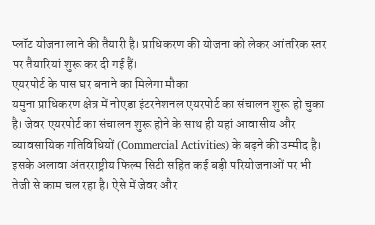प्लॉट योजना लाने की तैयारी है। प्राधिकरण की योजना को लेकर आंतरिक स्तर पर तैयारियां शुरू कर दी गई हैं।
एयरपोर्ट के पास घर बनाने का मिलेगा मौका
यमुना प्राधिकरण क्षेत्र में नोएडा इंटरनेशनल एयरपोर्ट का संचालन शुरू हो चुका है। जेवर एयरपोर्ट का संचालन शुरू होने के साथ ही यहां आवासीय और व्यावसायिक गतिविधियों (Commercial Activities) के बढ़ने की उम्मीद है। इसके अलावा अंतरराष्ट्रीय फिल्म सिटी सहित कई बड़ी परियोजनाओं पर भी तेजी से काम चल रहा है। ऐसे में जेवर और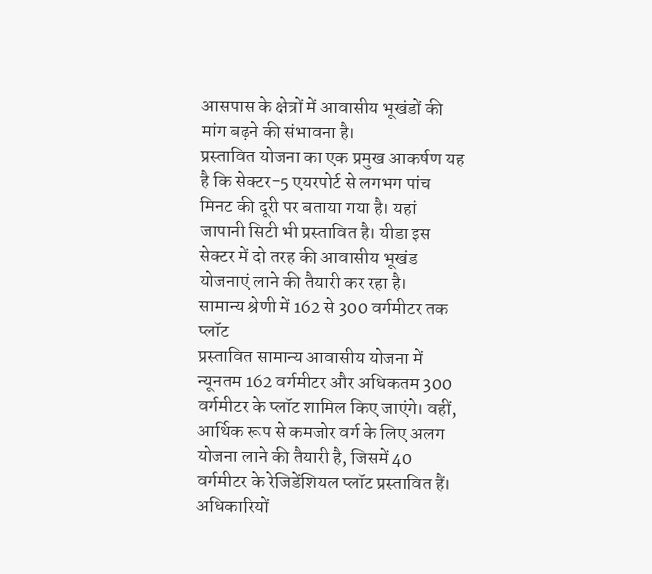आसपास के क्षेत्रों में आवासीय भूखंडों की मांग बढ़ने की संभावना है।
प्रस्तावित योजना का एक प्रमुख आकर्षण यह है कि सेक्टर-5 एयरपोर्ट से लगभग पांच मिनट की दूरी पर बताया गया है। यहां जापानी सिटी भी प्रस्तावित है। यीडा इस सेक्टर में दो तरह की आवासीय भूखंड योजनाएं लाने की तैयारी कर रहा है।
सामान्य श्रेणी में 162 से 300 वर्गमीटर तक प्लॉट
प्रस्तावित सामान्य आवासीय योजना में न्यूनतम 162 वर्गमीटर और अधिकतम 300 वर्गमीटर के प्लॉट शामिल किए जाएंगे। वहीं, आर्थिक रूप से कमजोर वर्ग के लिए अलग योजना लाने की तैयारी है, जिसमें 40 वर्गमीटर के रेजिडेंशियल प्लॉट प्रस्तावित हैं। अधिकारियों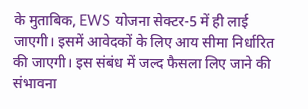के मुताबिक, EWS योजना सेक्टर-5 में ही लाई जाएगी। इसमें आवेदकों के लिए आय सीमा निर्धारित की जाएगी। इस संबंध में जल्द फैसला लिए जाने की संभावना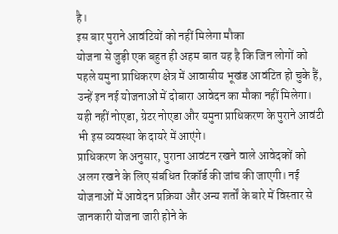है।
इस बार पुराने आवंटियों को नहीं मिलेगा मौका
योजना से जुड़ी एक बहुत ही अहम बात यह है कि जिन लोगों को पहले यमुना प्राधिकरण क्षेत्र में आवासीय भूखंड आवंटित हो चुके हैं, उन्हें इन नई योजनाओं में दोबारा आवेदन का मौका नहीं मिलेगा। यही नहीं नोएडा, ग्रेटर नोएडा और यमुना प्राधिकरण के पुराने आवंटी भी इस व्यवस्था के दायरे में आएंगे।
प्राधिकरण के अनुसार, पुराना आवंटन रखने वाले आवेदकों को अलग रखने के लिए संबंधित रिकॉर्ड की जांच की जाएगी। नई योजनाओं में आवेदन प्रक्रिया और अन्य शर्तों के बारे में विस्तार से जानकारी योजना जारी होने के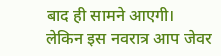बाद ही सामने आएगी। लेकिन इस नवरात्र आप जेवर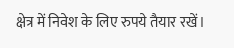क्षेत्र में निवेश के लिए रुपये तैयार रखें।